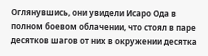Оглянувшись, они увидели Исаро Ода в полном боевом облачении, что стоял в паре десятков шагов от них в окружении десятка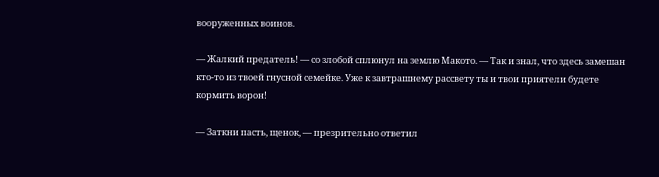вооруженных воинов.

— Жалкий предатель! — со злобой сплюнул на землю Макото. — Так и знал, что здесь замешан кто-то из твоей гнусной семейке. Уже к завтрашнему рассвету ты и твои приятели будете кормить ворон!

— Заткни пасть, щенок, — презрительно ответил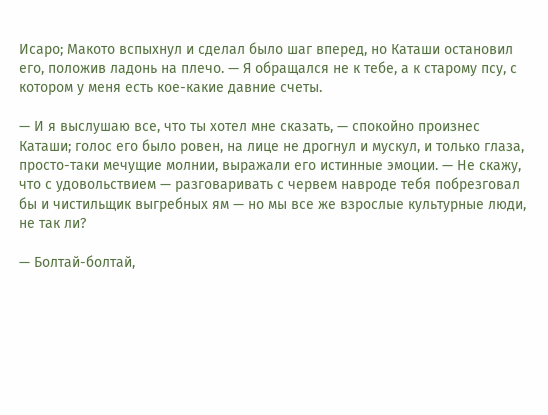Исаро; Макото вспыхнул и сделал было шаг вперед, но Каташи остановил его, положив ладонь на плечо. — Я обращался не к тебе, а к старому псу, с котором у меня есть кое-какие давние счеты.

— И я выслушаю все, что ты хотел мне сказать, — спокойно произнес Каташи; голос его было ровен, на лице не дрогнул и мускул, и только глаза, просто-таки мечущие молнии, выражали его истинные эмоции. — Не скажу, что с удовольствием — разговаривать с червем навроде тебя побрезговал бы и чистильщик выгребных ям — но мы все же взрослые культурные люди, не так ли?

— Болтай-болтай,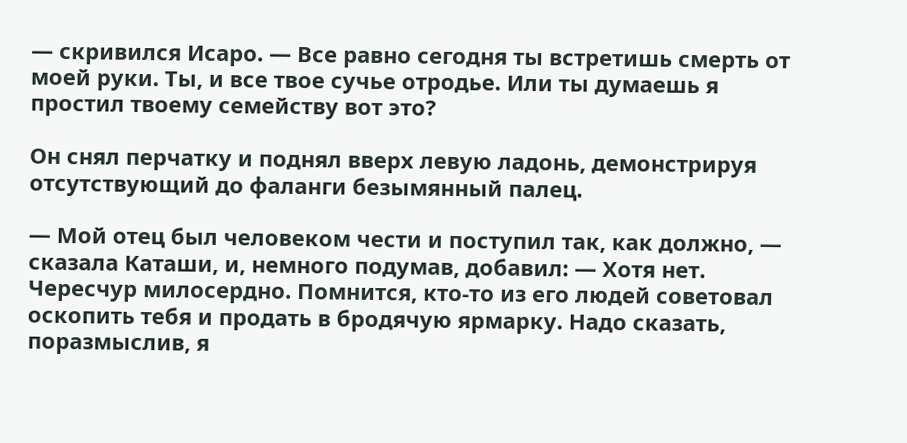— скривился Исаро. — Все равно сегодня ты встретишь смерть от моей руки. Ты, и все твое сучье отродье. Или ты думаешь я простил твоему семейству вот это?

Он снял перчатку и поднял вверх левую ладонь, демонстрируя отсутствующий до фаланги безымянный палец.

— Мой отец был человеком чести и поступил так, как должно, — сказала Каташи, и, немного подумав, добавил: — Хотя нет. Чересчур милосердно. Помнится, кто-то из его людей советовал оскопить тебя и продать в бродячую ярмарку. Надо сказать, поразмыслив, я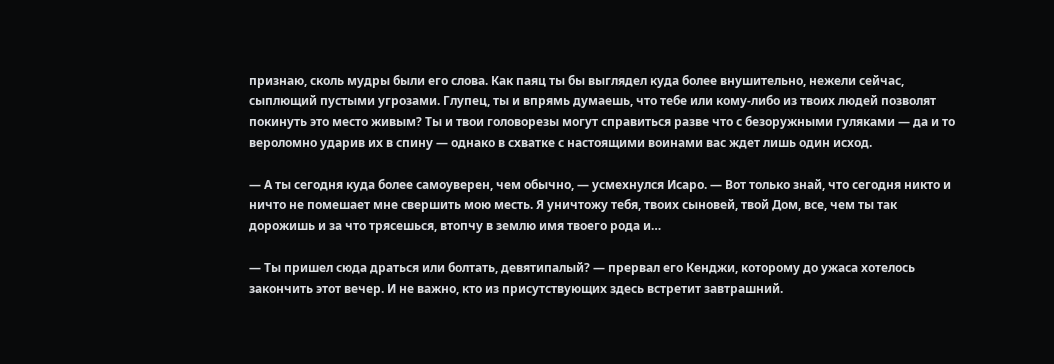признаю, сколь мудры были его слова. Как паяц ты бы выглядел куда более внушительно, нежели сейчас, сыплющий пустыми угрозами. Глупец, ты и впрямь думаешь, что тебе или кому-либо из твоих людей позволят покинуть это место живым? Ты и твои головорезы могут справиться разве что с безоружными гуляками — да и то вероломно ударив их в спину — однако в схватке с настоящими воинами вас ждет лишь один исход.

— А ты сегодня куда более самоуверен, чем обычно, — усмехнулся Исаро. — Вот только знай, что сегодня никто и ничто не помешает мне свершить мою месть. Я уничтожу тебя, твоих сыновей, твой Дом, все, чем ты так дорожишь и за что трясешься, втопчу в землю имя твоего рода и…

— Ты пришел сюда драться или болтать, девятипалый? — прервал его Кенджи, которому до ужаса хотелось закончить этот вечер. И не важно, кто из присутствующих здесь встретит завтрашний.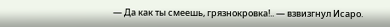— Да как ты смеешь, грязнокровка!.. — взвизгнул Исаро.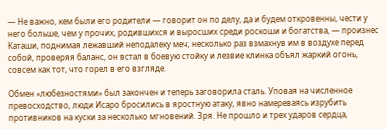— Не важно, кем были его родители — говорит он по делу, да и будем откровенны, чести у него больше, чем у прочих, родившихся и выросших среди роскоши и богатства, — произнес Каташи, поднимая лежавший неподалеку меч; несколько раз взмахнув им в воздухе перед собой, проверяя баланс, он встал в боевую стойку и лезвие клинка объял жаркий огонь, совсем как тот, что горел в его взгляде.

Обмен «любезностями» был закончен и теперь заговорила сталь. Уповая на численное превосходство, люди Исаро бросились в яростную атаку, явно намереваясь изрубить противников на куски за несколько мгновений. Зря. Не прошло и трех ударов сердца,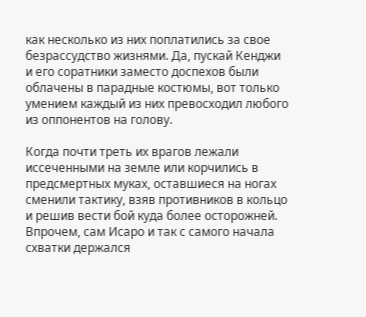как несколько из них поплатились за свое безрассудство жизнями. Да, пускай Кенджи и его соратники заместо доспехов были облачены в парадные костюмы, вот только умением каждый из них превосходил любого из оппонентов на голову.

Когда почти треть их врагов лежали иссеченными на земле или корчились в предсмертных муках, оставшиеся на ногах сменили тактику, взяв противников в кольцо и решив вести бой куда более осторожней. Впрочем, сам Исаро и так с самого начала схватки держался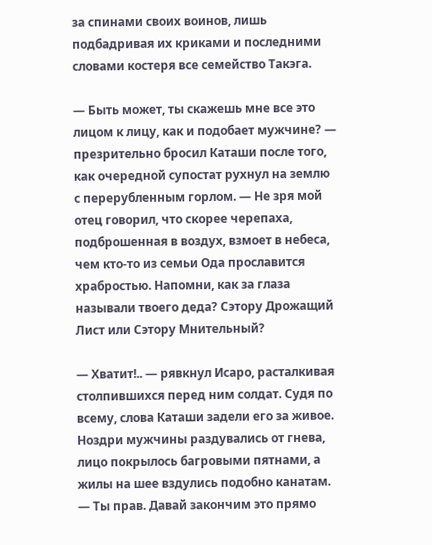за спинами своих воинов, лишь подбадривая их криками и последними словами костеря все семейство Такэга.

— Быть может, ты скажешь мне все это лицом к лицу, как и подобает мужчине? — презрительно бросил Каташи после того, как очередной супостат рухнул на землю с перерубленным горлом. — Не зря мой отец говорил, что скорее черепаха, подброшенная в воздух, взмоет в небеса, чем кто-то из семьи Ода прославится храбростью. Напомни, как за глаза называли твоего деда? Сэтору Дрожащий Лист или Сэтору Мнительный?

— Хватит!.. — рявкнул Исаро, расталкивая столпившихся перед ним солдат. Судя по всему, слова Каташи задели его за живое. Ноздри мужчины раздувались от гнева, лицо покрылось багровыми пятнами, а жилы на шее вздулись подобно канатам. — Ты прав. Давай закончим это прямо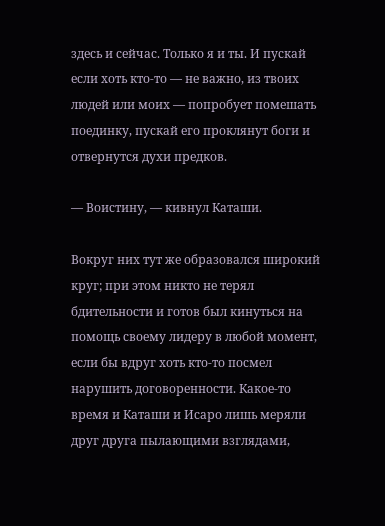здесь и сейчас. Только я и ты. И пускай если хоть кто-то — не важно, из твоих людей или моих — попробует помешать поединку, пускай его проклянут боги и отвернутся духи предков.

— Воистину, — кивнул Каташи.

Вокруг них тут же образовался широкий круг; при этом никто не терял бдительности и готов был кинуться на помощь своему лидеру в любой момент, если бы вдруг хоть кто-то посмел нарушить договоренности. Какое-то время и Каташи и Исаро лишь меряли друг друга пылающими взглядами,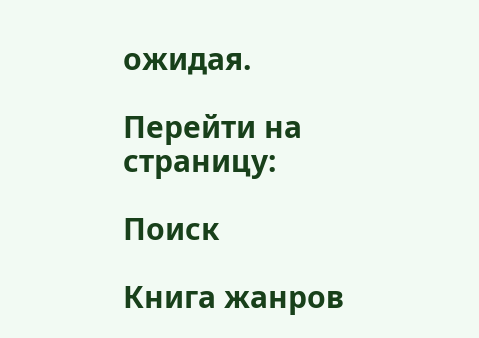ожидая.

Перейти на страницу:

Поиск

Книга жанров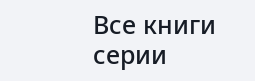Все книги серии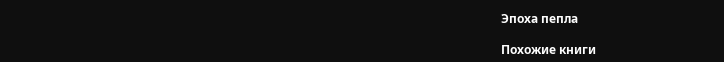Эпоха пепла

Похожие книги